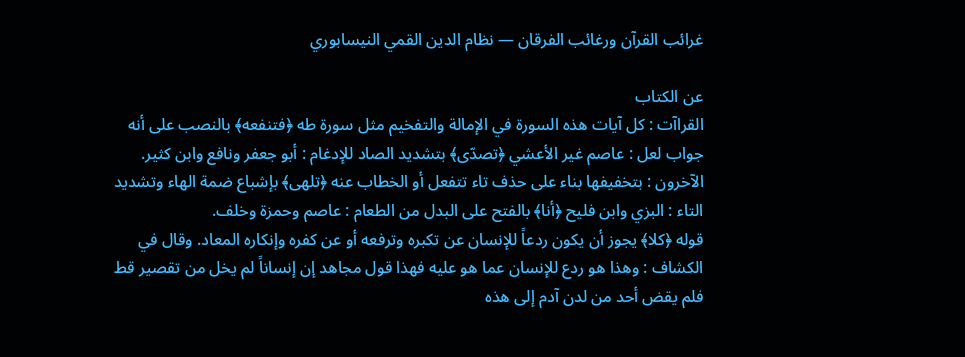غرائب القرآن ورغائب الفرقان — نظام الدين القمي النيسابوري

عن الكتاب
القراآت : كل آيات هذه السورة في الإمالة والتفخيم مثل سورة طه ﴿فتنفعه﴾ بالنصب على أنه جواب لعل : عاصم غير الأعشي ﴿تصدّى﴾ بتشديد الصاد للإدغام : أبو جعفر ونافع وابن كثير. الآخرون : بتخفيفها بناء على حذف تاء تتفعل أو الخطاب عنه ﴿تلهى﴾ بإشباع ضمة الهاء وتشديد التاء : البزي وابن فليح ﴿أنا﴾ بالفتح على البدل من الطعام : عاصم وحمزة وخلف.
قوله ﴿كلا﴾ يجوز أن يكون ردعاً للإنسان عن تكبره وترفعه أو عن كفره وإنكاره المعاد. وقال في الكشاف : وهذا هو ردع للإنسان عما هو عليه فهذا قول مجاهد إن إنساناً لم يخل من تقصير قط فلم يقض أحد من لدن آدم إلى هذه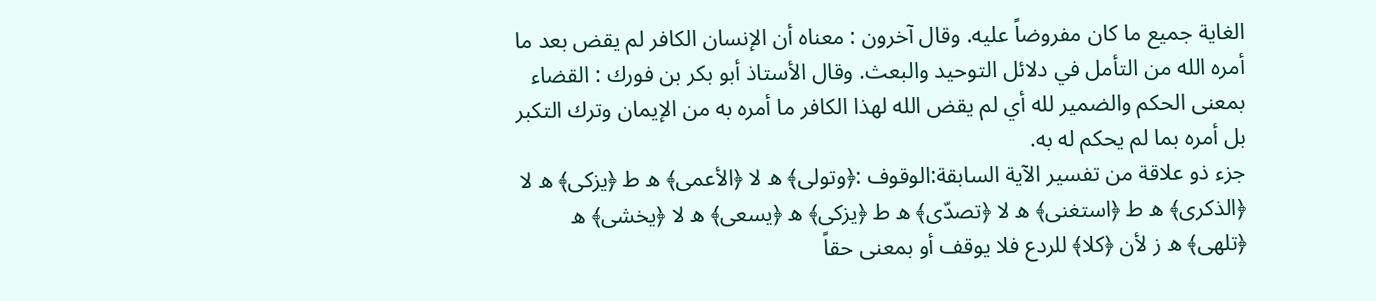الغاية جميع ما كان مفروضاً عليه. وقال آخرون : معناه أن الإنسان الكافر لم يقض بعد ما أمره الله من التأمل في دلائل التوحيد والبعث. وقال الأستاذ أبو بكر بن فورك : القضاء بمعنى الحكم والضمير لله أي لم يقض الله لهذا الكافر ما أمره به من الإيمان وترك التكبر بل أمره بما لم يحكم له به.
جزء ذو علاقة من تفسير الآية السابقة:الوقوف :﴿وتولى﴾ ه لا ﴿الأعمى﴾ ه ط ﴿يزكى﴾ ه لا ﴿الذكرى﴾ ه ط ﴿استغنى﴾ ه لا ﴿تصدّى﴾ ه ط ﴿يزكى﴾ ه ﴿يسعى﴾ ه لا ﴿يخشى﴾ ه ﴿تلهى﴾ ه ز لأن ﴿كلا﴾ للردع فلا يوقف أو بمعنى حقاً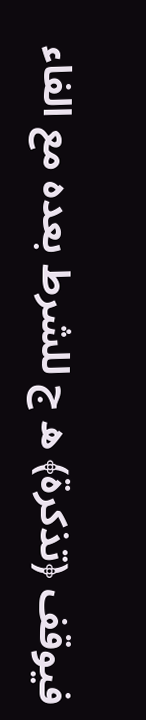فيوقف ﴿تذكرة﴾ ه ج للشرط بعده مع الفاء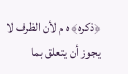﴿ذكره﴾ ه م لأن الظرف لا يجوز أن يتعلق بما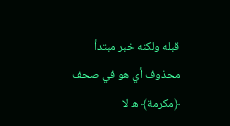قبله ولكنه خبر مبتدأ محذوف أي هو في صحف ﴿مكرمة﴾ ه لا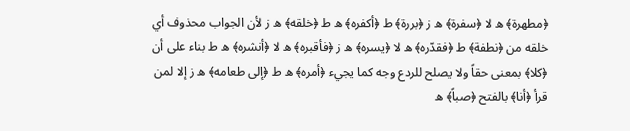﴿مطهرة﴾ ه لا ﴿سفرة﴾ ه ز ﴿بررة﴾ ط ﴿أكفره﴾ ه ط ﴿خلقه﴾ ه ز لأن الجواب محذوف أي خلقه من ﴿نطفة﴾ ط ﴿فقدّره﴾ ه لا ﴿يسره﴾ ه ز ﴿فأقبره﴾ ه لا ﴿أنشره﴾ ه ط بناء على أن ﴿كلا﴾ بمعنى حقاً ولا يصلح للردع وجه كما يجيء ﴿أمره﴾ ه ط ﴿إلى طعامه﴾ ه ز إلا لمن قرأ ﴿أنا﴾ بالفتح ﴿صباً﴾ ه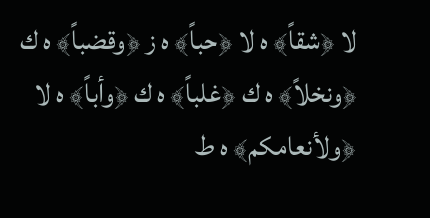لا ﴿شقاً﴾ ه لا ﴿حباً﴾ ه ز ﴿وقضباً﴾ ه ك ﴿ونخلاً﴾ ه ك ﴿غلباً﴾ ه ك ﴿وأباً﴾ ه لا ﴿ولأنعامكم﴾ ه ط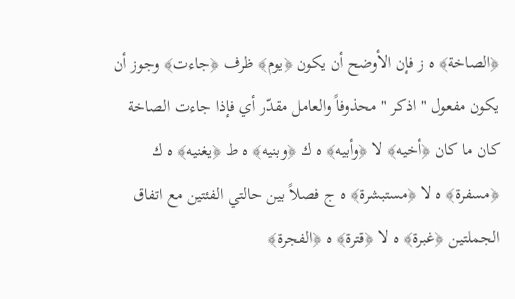﴿الصاخة﴾ ه ز فإن الأوضح أن يكون ﴿يوم﴾ ظرف ﴿جاءت﴾ وجوز أن يكون مفعول " اذكر " محذوفاً والعامل مقدّر أي فإذا جاءت الصاخة كان ما كان ﴿أخيه﴾ لا ﴿وأبيه﴾ ه ك ﴿وبنيه﴾ ه ط ﴿يغنيه﴾ ه ك ﴿مسفرة﴾ ه لا ﴿مستبشرة﴾ ه ج فصلاً بين حالتي الفئتين مع اتفاق الجملتين ﴿غبرة﴾ ه لا ﴿قترة﴾ ه ﴿الفجرة﴾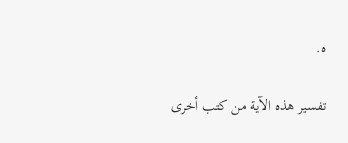ه.

تفسير هذه الآية من كتب أخرى